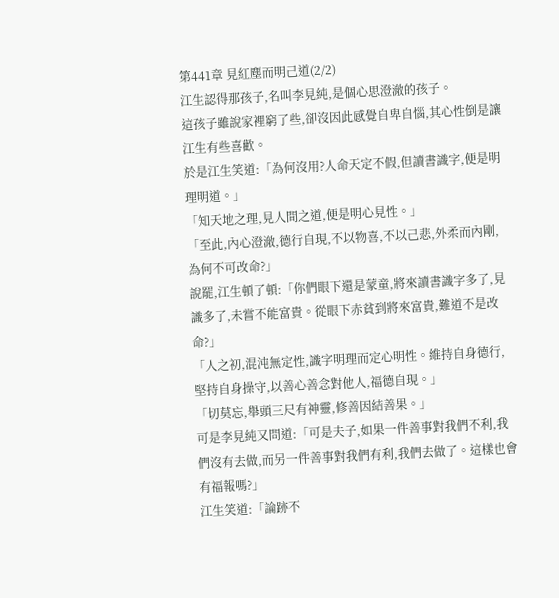第441章 見紅塵而明己道(2/2)
江生認得那孩子,名叫李見純,是個心思澄澈的孩子。
這孩子雖說家裡窮了些,卻沒因此感覺自卑自惱,其心性倒是讓江生有些喜歡。
於是江生笑道:「為何沒用?人命天定不假,但讀書識字,便是明理明道。」
「知天地之理,見人間之道,便是明心見性。」
「至此,內心澄澈,德行自現,不以物喜,不以己悲,外柔而內剛,為何不可改命?」
說罷,江生頓了頓:「你們眼下還是蒙童,將來讀書識字多了,見識多了,未嘗不能富貴。從眼下赤貧到將來富貴,難道不是改命?」
「人之初,混沌無定性,識字明理而定心明性。維持自身德行,堅持自身操守,以善心善念對他人,福德自現。」
「切莫忘,舉頭三尺有神靈,修善因結善果。」
可是李見純又問道:「可是夫子,如果一件善事對我們不利,我們沒有去做,而另一件善事對我們有利,我們去做了。這樣也會有福報嗎?」
江生笑道:「論跡不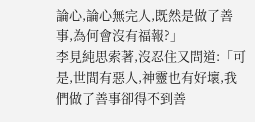論心,論心無完人,既然是做了善事,為何會沒有福報?」
李見純思索著,沒忍住又問道:「可是,世間有惡人,神靈也有好壞,我們做了善事卻得不到善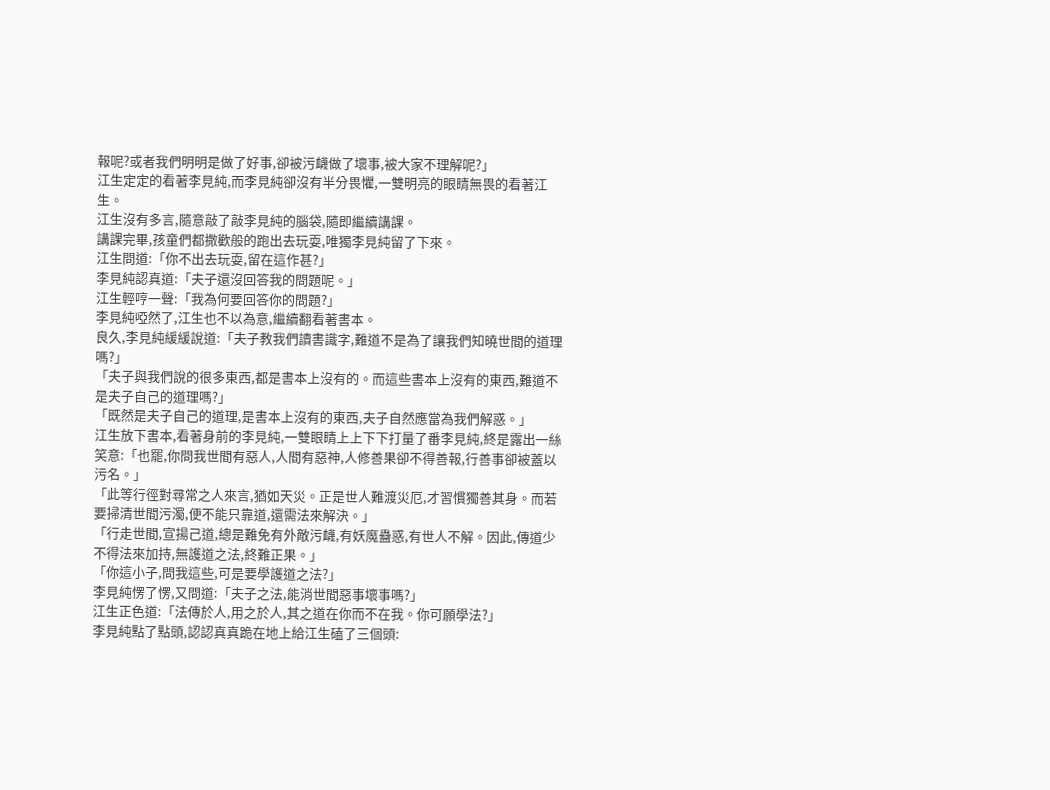報呢?或者我們明明是做了好事,卻被污衊做了壞事,被大家不理解呢?」
江生定定的看著李見純,而李見純卻沒有半分畏懼,一雙明亮的眼睛無畏的看著江生。
江生沒有多言,隨意敲了敲李見純的腦袋,隨即繼續講課。
講課完畢,孩童們都撒歡般的跑出去玩耍,唯獨李見純留了下來。
江生問道:「你不出去玩耍,留在這作甚?」
李見純認真道:「夫子還沒回答我的問題呢。」
江生輕哼一聲:「我為何要回答你的問題?」
李見純啞然了,江生也不以為意,繼續翻看著書本。
良久,李見純緩緩說道:「夫子教我們讀書識字,難道不是為了讓我們知曉世間的道理嗎?」
「夫子與我們說的很多東西,都是書本上沒有的。而這些書本上沒有的東西,難道不是夫子自己的道理嗎?」
「既然是夫子自己的道理,是書本上沒有的東西,夫子自然應當為我們解惑。」
江生放下書本,看著身前的李見純,一雙眼睛上上下下打量了番李見純,終是露出一絲笑意:「也罷,你問我世間有惡人,人間有惡神,人修善果卻不得善報,行善事卻被蓋以污名。」
「此等行徑對尋常之人來言,猶如天災。正是世人難渡災厄,才習慣獨善其身。而若要掃清世間污濁,便不能只靠道,還需法來解決。」
「行走世間,宣揚己道,總是難免有外敵污衊,有妖魔蠱惑,有世人不解。因此,傳道少不得法來加持,無護道之法,終難正果。」
「你這小子,問我這些,可是要學護道之法?」
李見純愣了愣,又問道:「夫子之法,能消世間惡事壞事嗎?」
江生正色道:「法傳於人,用之於人,其之道在你而不在我。你可願學法?」
李見純點了點頭,認認真真跪在地上給江生磕了三個頭: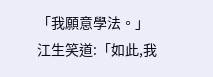「我願意學法。」
江生笑道:「如此,我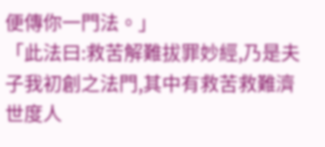便傳你一門法。」
「此法曰:救苦解難拔罪妙經,乃是夫子我初創之法門,其中有救苦救難濟世度人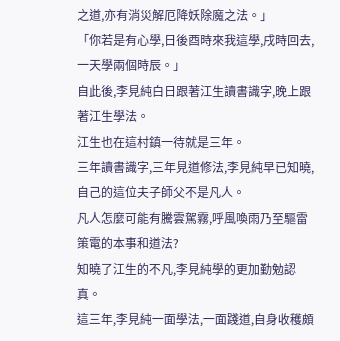之道,亦有消災解厄降妖除魔之法。」
「你若是有心學,日後酉時來我這學,戌時回去,一天學兩個時辰。」
自此後,李見純白日跟著江生讀書識字,晚上跟著江生學法。
江生也在這村鎮一待就是三年。
三年讀書識字,三年見道修法,李見純早已知曉,自己的這位夫子師父不是凡人。
凡人怎麼可能有騰雲駕霧,呼風喚雨乃至驅雷策電的本事和道法?
知曉了江生的不凡,李見純學的更加勤勉認真。
這三年,李見純一面學法,一面踐道,自身收穫頗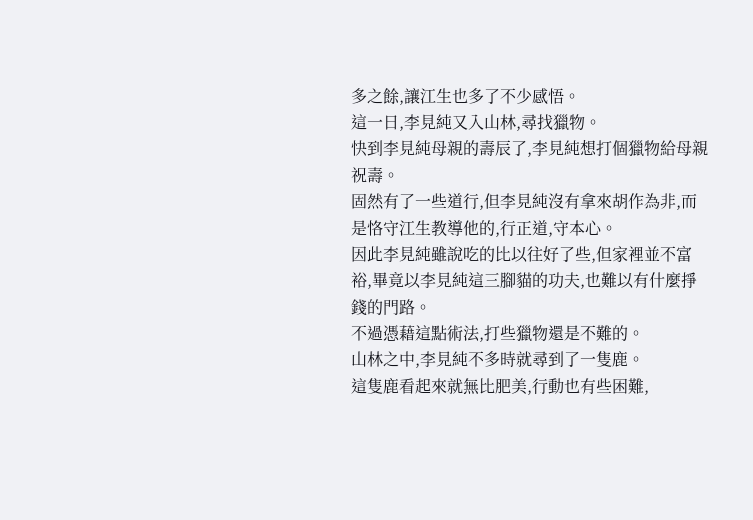多之餘,讓江生也多了不少感悟。
這一日,李見純又入山林,尋找獵物。
快到李見純母親的壽辰了,李見純想打個獵物給母親祝壽。
固然有了一些道行,但李見純沒有拿來胡作為非,而是恪守江生教導他的,行正道,守本心。
因此李見純雖說吃的比以往好了些,但家裡並不富裕,畢竟以李見純這三腳貓的功夫,也難以有什麼掙錢的門路。
不過憑藉這點術法,打些獵物還是不難的。
山林之中,李見純不多時就尋到了一隻鹿。
這隻鹿看起來就無比肥美,行動也有些困難,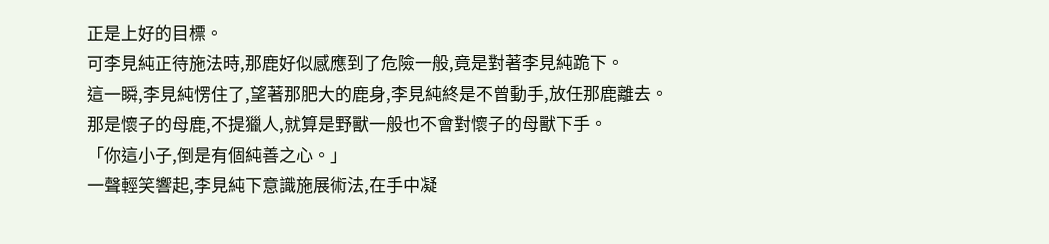正是上好的目標。
可李見純正待施法時,那鹿好似感應到了危險一般,竟是對著李見純跪下。
這一瞬,李見純愣住了,望著那肥大的鹿身,李見純終是不曾動手,放任那鹿離去。
那是懷子的母鹿,不提獵人,就算是野獸一般也不會對懷子的母獸下手。
「你這小子,倒是有個純善之心。」
一聲輕笑響起,李見純下意識施展術法,在手中凝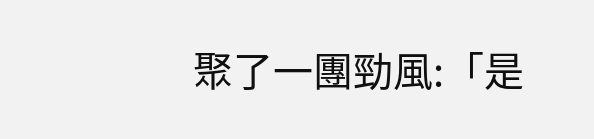聚了一團勁風:「是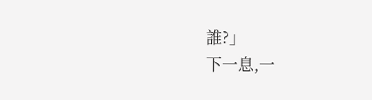誰?」
下一息,一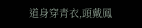道身穿青衣,頭戴鳳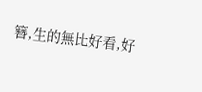簪,生的無比好看,好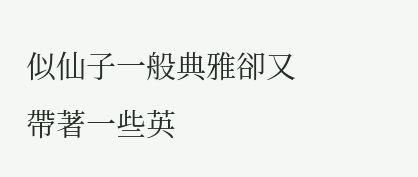似仙子一般典雅卻又帶著一些英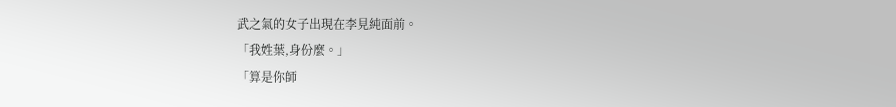武之氣的女子出現在李見純面前。
「我姓葉,身份麼。」
「算是你師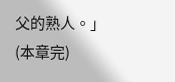父的熟人。」(本章完)